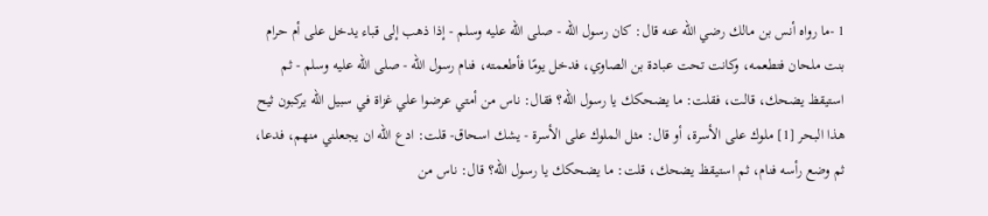1 -ما رواه أنس بن مالك رضي الله عنه قال: كان رسول الله - صلى الله عليه وسلم - إذا ذهب إلى قباء يدخل على أم حرام بنت ملحان فتطعمه، وكانت تحت عبادة بن الصاوي، فدخل يومًا فأطعمته، فنام رسول الله - صلى الله عليه وسلم - ثم استيقظ يضحك، قالت، فقلت: ما يضحكك يا رسول الله؟ فقال: ناس من أمتي عرضوا علي غزاة في سبيل الله يركبون ثيح هذا البحر [1] ملوك على الأسرة، أو قال: مثل الملوك على الأسرة - يشك اسحاق- قلت: ادع الله ان يجعلني منهم، فدعا، ثم وضع رأسه فنام، ثم استيقظ يضحك، قلت: ما يضحكك يا رسول الله؟ قال: ناس من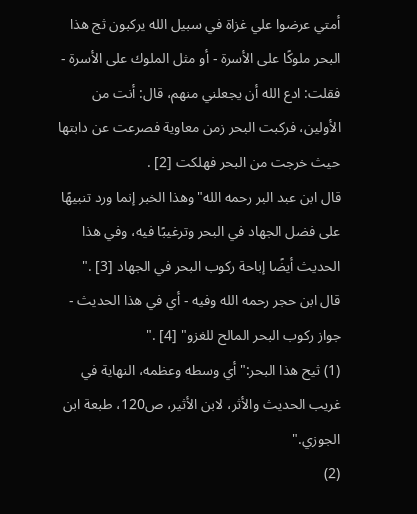أمتي عرضوا علي غزاة في سبيل الله يركبون ثج هذا البحر ملوكًا على الأسرة - أو مثل الملوك على الأسرة - فقلت: ادع الله أن يجعلني منهم، قال: أنت من الأولين، فركبت البحر زمن معاوية فصرعت عن دابتها حيث خرجت من البحر فهلكت [2] .
قال ابن عبد البر رحمه الله"وهذا الخبر إنما ورد تنبيهًا على فضل الجهاد في البحر وترغيبًا فيه، وفي هذا الحديث أيضًا إباحة ركوب البحر في الجهاد [3] ."
قال ابن حجر رحمه الله وفيه - أي في هذا الحديث - جواز ركوب البحر المالح للغزو" [4] ."
(1) ثيح هذا البحر:"أي وسطه وعظمه، النهاية في غريب الحديث والأثر، لابن الأثير، ص120، طبعة ابن الجوزي."
(2)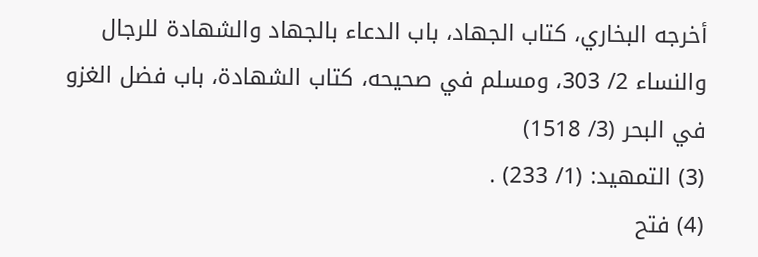أخرجه البخاري، كتاب الجهاد، باب الدعاء بالجهاد والشهادة للرجال والنساء 2/ 303، ومسلم في صحيحه، كتاب الشهادة، باب فضل الغزو في البحر (3/ 1518)
(3) التمهيد: (1/ 233) .
(4) فتح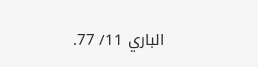الباري 11/ 77.